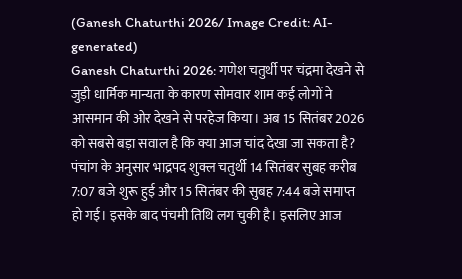(Ganesh Chaturthi 2026/ Image Credit: AI-generated)
Ganesh Chaturthi 2026: गणेश चतुर्थी पर चंद्रमा देखने से जुड़ी धार्मिक मान्यता के कारण सोमवार शाम कई लोगों ने आसमान की ओर देखने से परहेज किया। अब 15 सितंबर 2026 को सबसे बड़ा सवाल है कि क्या आज चांद देखा जा सकता है? पंचांग के अनुसार भाद्रपद शुक्ल चतुर्थी 14 सितंबर सुबह करीब 7:07 बजे शुरू हुई और 15 सितंबर की सुबह 7:44 बजे समाप्त हो गई। इसके बाद पंचमी तिथि लग चुकी है। इसलिए आज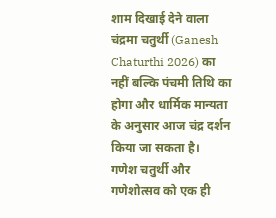शाम दिखाई देने वाला चंद्रमा चतुर्थी (Ganesh Chaturthi 2026) का नहीं बल्कि पंचमी तिथि का होगा और धार्मिक मान्यता के अनुसार आज चंद्र दर्शन किया जा सकता है।
गणेश चतुर्थी और गणेशोत्सव को एक ही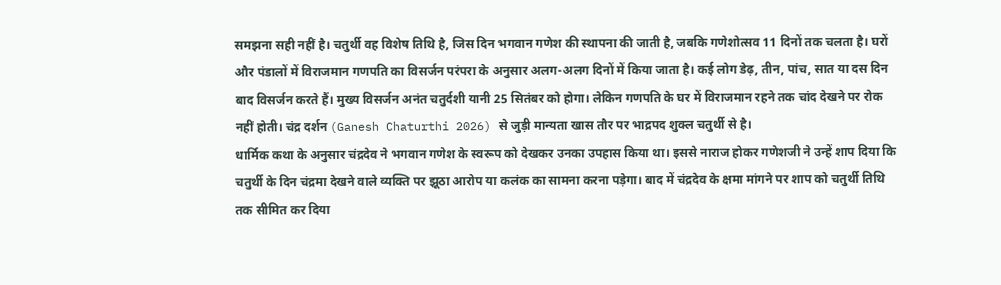समझना सही नहीं है। चतुर्थी वह विशेष तिथि है, जिस दिन भगवान गणेश की स्थापना की जाती है, जबकि गणेशोत्सव 11 दिनों तक चलता है। घरों और पंडालों में विराजमान गणपति का विसर्जन परंपरा के अनुसार अलग-अलग दिनों में किया जाता है। कई लोग डेढ़, तीन, पांच, सात या दस दिन बाद विसर्जन करते हैं। मुख्य विसर्जन अनंत चतुर्दशी यानी 25 सितंबर को होगा। लेकिन गणपति के घर में विराजमान रहने तक चांद देखने पर रोक नहीं होती। चंद्र दर्शन (Ganesh Chaturthi 2026) से जुड़ी मान्यता खास तौर पर भाद्रपद शुक्ल चतुर्थी से है।
धार्मिक कथा के अनुसार चंद्रदेव ने भगवान गणेश के स्वरूप को देखकर उनका उपहास किया था। इससे नाराज होकर गणेशजी ने उन्हें शाप दिया कि चतुर्थी के दिन चंद्रमा देखने वाले व्यक्ति पर झूठा आरोप या कलंक का सामना करना पड़ेगा। बाद में चंद्रदेव के क्षमा मांगने पर शाप को चतुर्थी तिथि तक सीमित कर दिया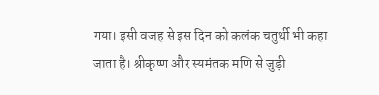गया। इसी वजह से इस दिन को कलंक चतुर्थी भी कहा जाता है। श्रीकृष्ण और स्यमंतक मणि से जुड़ी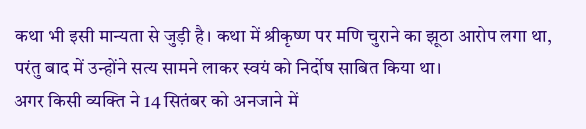कथा भी इसी मान्यता से जुड़ी है। कथा में श्रीकृष्ण पर मणि चुराने का झूठा आरोप लगा था, परंतु बाद में उन्होंने सत्य सामने लाकर स्वयं को निर्दोष साबित किया था।
अगर किसी व्यक्ति ने 14 सितंबर को अनजाने में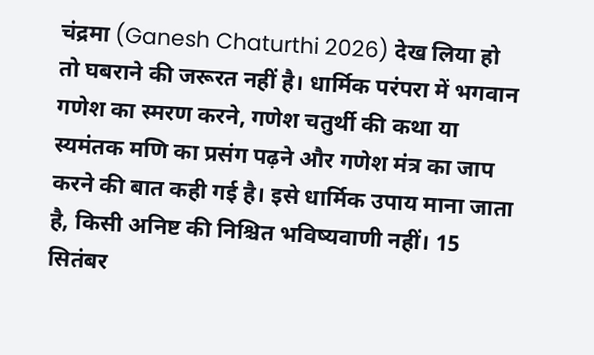चंद्रमा (Ganesh Chaturthi 2026) देख लिया हो तो घबराने की जरूरत नहीं है। धार्मिक परंपरा में भगवान गणेश का स्मरण करने, गणेश चतुर्थी की कथा या स्यमंतक मणि का प्रसंग पढ़ने और गणेश मंत्र का जाप करने की बात कही गई है। इसे धार्मिक उपाय माना जाता है, किसी अनिष्ट की निश्चित भविष्यवाणी नहीं। 15 सितंबर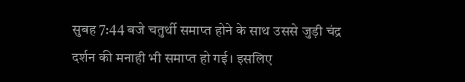सुबह 7:44 बजे चतुर्थी समाप्त होने के साथ उससे जुड़ी चंद्र दर्शन की मनाही भी समाप्त हो गई। इसलिए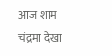आज शाम चंद्रमा देखा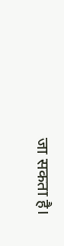जा सकता है।